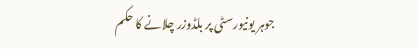جوہر یونیورسٹی پر بلڈوزر چلانے کا حکم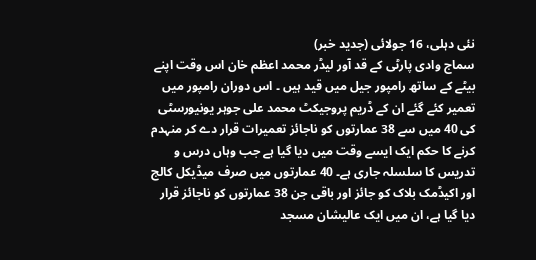نئی دہلی، 16 جولائی (جدید خبر)
سماج وادی پارٹی کے قد آور لیڈر محمد اعظم خان اس وقت اپنے بیٹے کے ساتھ رامپور جیل میں قید ہیں ۔ اس دوران رامپور میں تعمیر کئے گئے ان کے ڈریم پروجیکٹ محمد علی جوہر یونیورسٹی کی 40 میں سے 38 عمارتوں کو ناجائز تعمیرات قرار دے کر منہدم کرنے کا حکم ایک ایسے وقت میں دیا گیا ہے جب وہاں درس و تدریس کا سلسلہ جاری ہے۔ 40 عمارتوں میں صرف میڈیکل کالج اور اکیڈمک بلاک کو جائز اور باقی جن 38 عمارتوں کو ناجائز قرار دیا گیا ہے، ان میں ایک عالیشان مسجد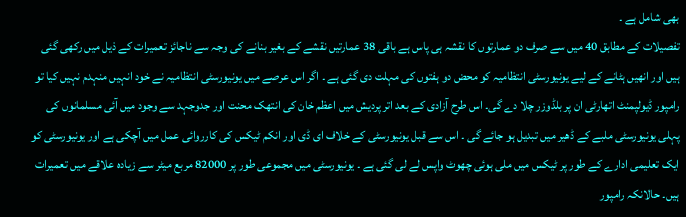بھی شامل ہے ۔
تفصیلات کے مطابق 40 میں سے صرف دو عمارتوں کا نقشہ ہی پاس ہے باقی 38 عمارتیں نقشے کے بغیر بنانے کی وجہ سے ناجائز تعمیرات کے ذیل میں رکھی گئی ہیں اور انھیں ہٹانے کے لیے یونیورسٹی انتظامیہ کو محض دو ہفتوں کی مہلت دی گئی ہے ۔ اگر اس عرصے میں یونیورسٹی انتظامیہ نے خود انہیں منہدم نہیں کیا تو رامپور ڈیولپمنٹ اتھارٹی ان پر بلڈوزر چلا دے گی۔ اس طرح آزادی کے بعد اتر پردیش میں اعظم خان کی انتھک محنت اور جدوجہد سے وجود میں آئی مسلمانوں کی پہلی یونیورسٹی ملبے کے ڈھیر میں تبدیل ہو جائے گی ۔ اس سے قبل یونیورسٹی کے خلاف ای ڈی اور انکم ٹیکس کی کارروائی عمل میں آچکی ہے اور یونیورسٹی کو ایک تعلیمی ادارے کے طور پر ٹیکس میں ملی ہوئی چھوٹ واپس لے لی گئی ہے ۔ یونیورسٹی میں مجموعی طور پر 82000 مربع میٹر سے زیادہ علاقے میں تعمیرات ہیں۔ حالانکہ رامپور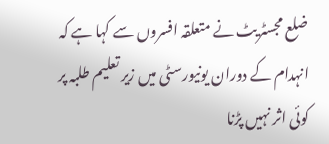ضلع مجسٹریٹ نے متعلقہ افسروں سے کہا ہے کہ انہدام کے دوران یونیورسٹی میں زیر تعلیم طلبہ پر کوئی اثر نہیں پڑنا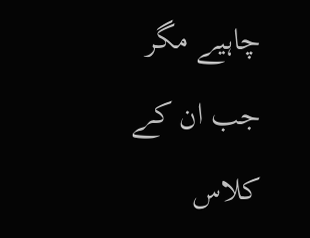چاہیے مگر جب ان کے کلاس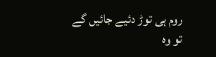روم ہی توڑ دئیے جائیں گے تو وہ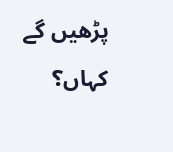پڑھیں گے کہاں؟